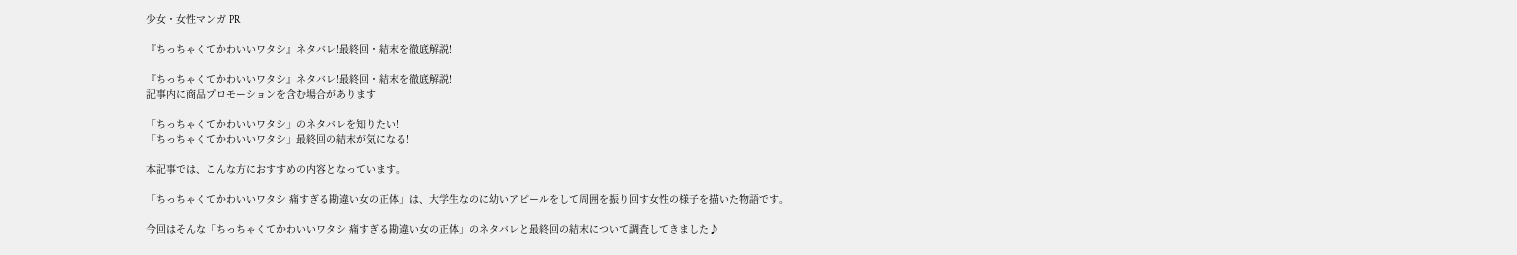少女・女性マンガ PR

『ちっちゃくてかわいいワタシ』ネタバレ!最終回・結末を徹底解説!

『ちっちゃくてかわいいワタシ』ネタバレ!最終回・結末を徹底解説!
記事内に商品プロモーションを含む場合があります

「ちっちゃくてかわいいワタシ」のネタバレを知りたい!
「ちっちゃくてかわいいワタシ」最終回の結末が気になる!

本記事では、こんな方におすすめの内容となっています。

「ちっちゃくてかわいいワタシ 痛すぎる勘違い女の正体」は、大学生なのに幼いアピールをして周囲を振り回す女性の様子を描いた物語です。

今回はそんな「ちっちゃくてかわいいワタシ 痛すぎる勘違い女の正体」のネタバレと最終回の結末について調査してきました♪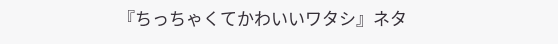『ちっちゃくてかわいいワタシ』ネタ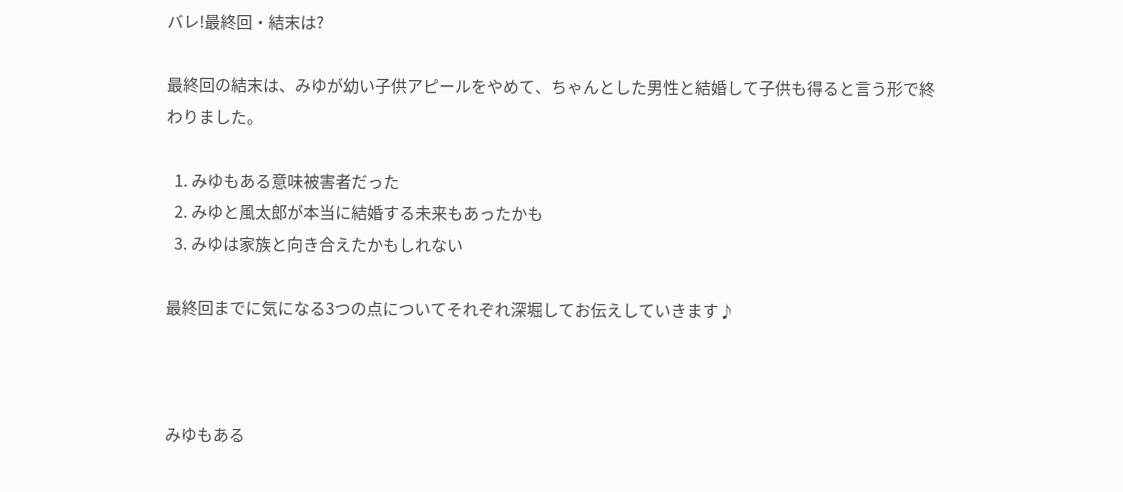バレ!最終回・結末は?

最終回の結末は、みゆが幼い子供アピールをやめて、ちゃんとした男性と結婚して子供も得ると言う形で終わりました。

  1. みゆもある意味被害者だった
  2. みゆと風太郎が本当に結婚する未来もあったかも
  3. みゆは家族と向き合えたかもしれない

最終回までに気になる3つの点についてそれぞれ深堀してお伝えしていきます♪



みゆもある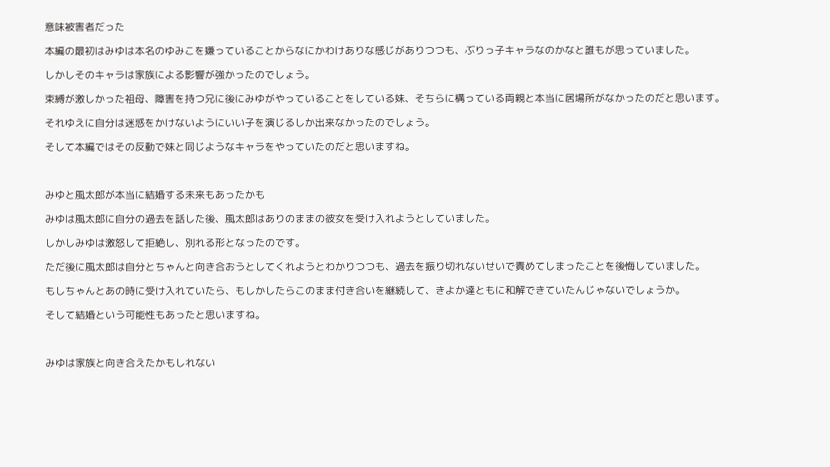意味被害者だった

本編の最初はみゆは本名のゆみこを嫌っていることからなにかわけありな感じがありつつも、ぶりっ子キャラなのかなと誰もが思っていました。

しかしそのキャラは家族による影響が強かったのでしょう。

束縛が激しかった祖母、障害を持つ兄に後にみゆがやっていることをしている妹、そちらに構っている両親と本当に居場所がなかったのだと思います。

それゆえに自分は迷惑をかけないようにいい子を演じるしか出来なかったのでしょう。

そして本編ではその反動で妹と同じようなキャラをやっていたのだと思いますね。



みゆと風太郎が本当に結婚する未来もあったかも

みゆは風太郎に自分の過去を話した後、風太郎はありのままの彼女を受け入れようとしていました。

しかしみゆは激怒して拒絶し、別れる形となったのです。

ただ後に風太郎は自分とちゃんと向き合おうとしてくれようとわかりつつも、過去を振り切れないせいで責めてしまったことを後悔していました。

もしちゃんとあの時に受け入れていたら、もしかしたらこのまま付き合いを継続して、きよか達ともに和解できていたんじゃないでしょうか。

そして結婚という可能性もあったと思いますね。



みゆは家族と向き合えたかもしれない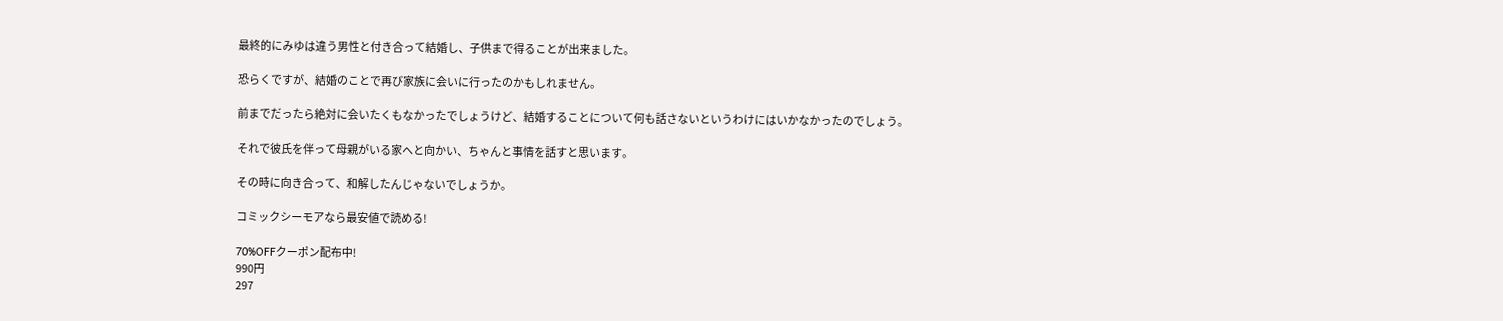最終的にみゆは違う男性と付き合って結婚し、子供まで得ることが出来ました。

恐らくですが、結婚のことで再び家族に会いに行ったのかもしれません。

前までだったら絶対に会いたくもなかったでしょうけど、結婚することについて何も話さないというわけにはいかなかったのでしょう。

それで彼氏を伴って母親がいる家へと向かい、ちゃんと事情を話すと思います。

その時に向き合って、和解したんじゃないでしょうか。

コミックシーモアなら最安値で読める!

70%OFFクーポン配布中!
990円
297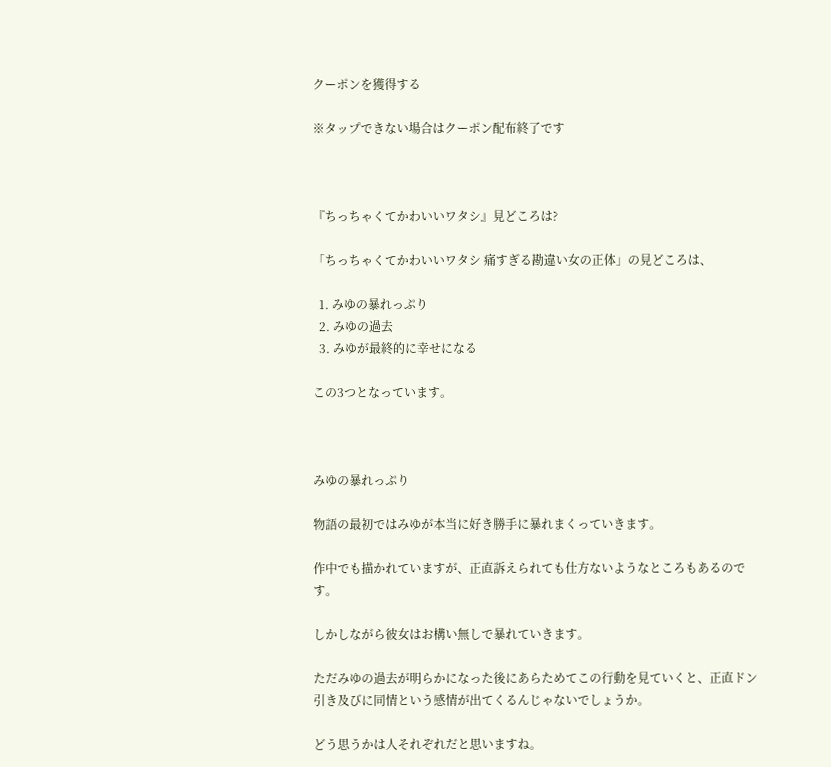クーポンを獲得する

※タップできない場合はクーポン配布終了です



『ちっちゃくてかわいいワタシ』見どころは?

「ちっちゃくてかわいいワタシ 痛すぎる勘違い女の正体」の見どころは、

  1. みゆの暴れっぷり
  2. みゆの過去
  3. みゆが最終的に幸せになる

この3つとなっています。



みゆの暴れっぷり

物語の最初ではみゆが本当に好き勝手に暴れまくっていきます。

作中でも描かれていますが、正直訴えられても仕方ないようなところもあるのです。

しかしながら彼女はお構い無しで暴れていきます。

ただみゆの過去が明らかになった後にあらためてこの行動を見ていくと、正直ドン引き及びに同情という感情が出てくるんじゃないでしょうか。

どう思うかは人それぞれだと思いますね。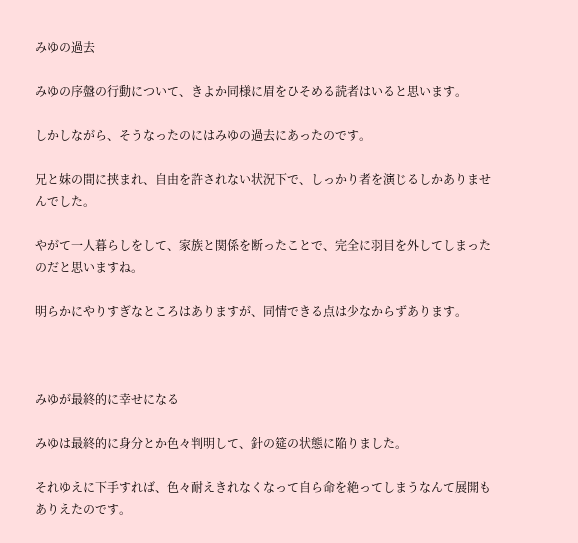みゆの過去

みゆの序盤の行動について、きよか同様に眉をひそめる読者はいると思います。

しかしながら、そうなったのにはみゆの過去にあったのです。

兄と妹の間に挟まれ、自由を許されない状況下で、しっかり者を演じるしかありませんでした。

やがて一人暮らしをして、家族と関係を断ったことで、完全に羽目を外してしまったのだと思いますね。

明らかにやりすぎなところはありますが、同情できる点は少なからずあります。



みゆが最終的に幸せになる

みゆは最終的に身分とか色々判明して、針の筵の状態に陥りました。

それゆえに下手すれば、色々耐えきれなくなって自ら命を絶ってしまうなんて展開もありえたのです。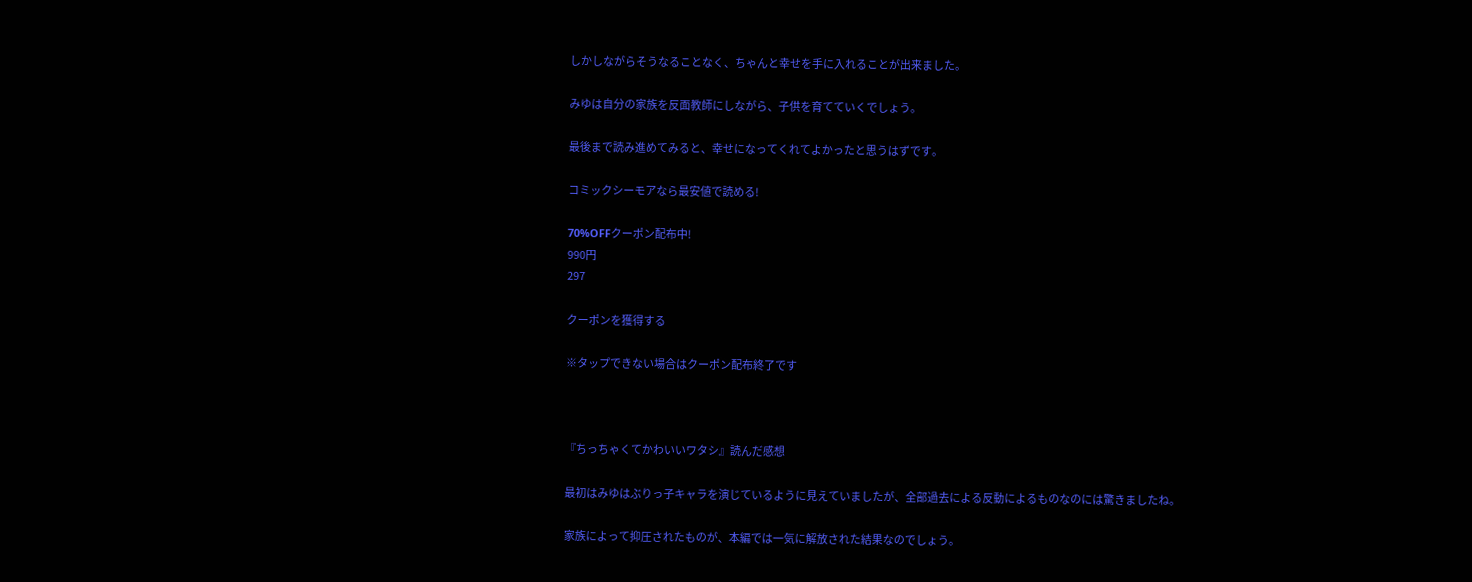しかしながらそうなることなく、ちゃんと幸せを手に入れることが出来ました。

みゆは自分の家族を反面教師にしながら、子供を育てていくでしょう。

最後まで読み進めてみると、幸せになってくれてよかったと思うはずです。

コミックシーモアなら最安値で読める!

70%OFFクーポン配布中!
990円
297

クーポンを獲得する

※タップできない場合はクーポン配布終了です



『ちっちゃくてかわいいワタシ』読んだ感想

最初はみゆはぶりっ子キャラを演じているように見えていましたが、全部過去による反動によるものなのには驚きましたね。

家族によって抑圧されたものが、本編では一気に解放された結果なのでしょう。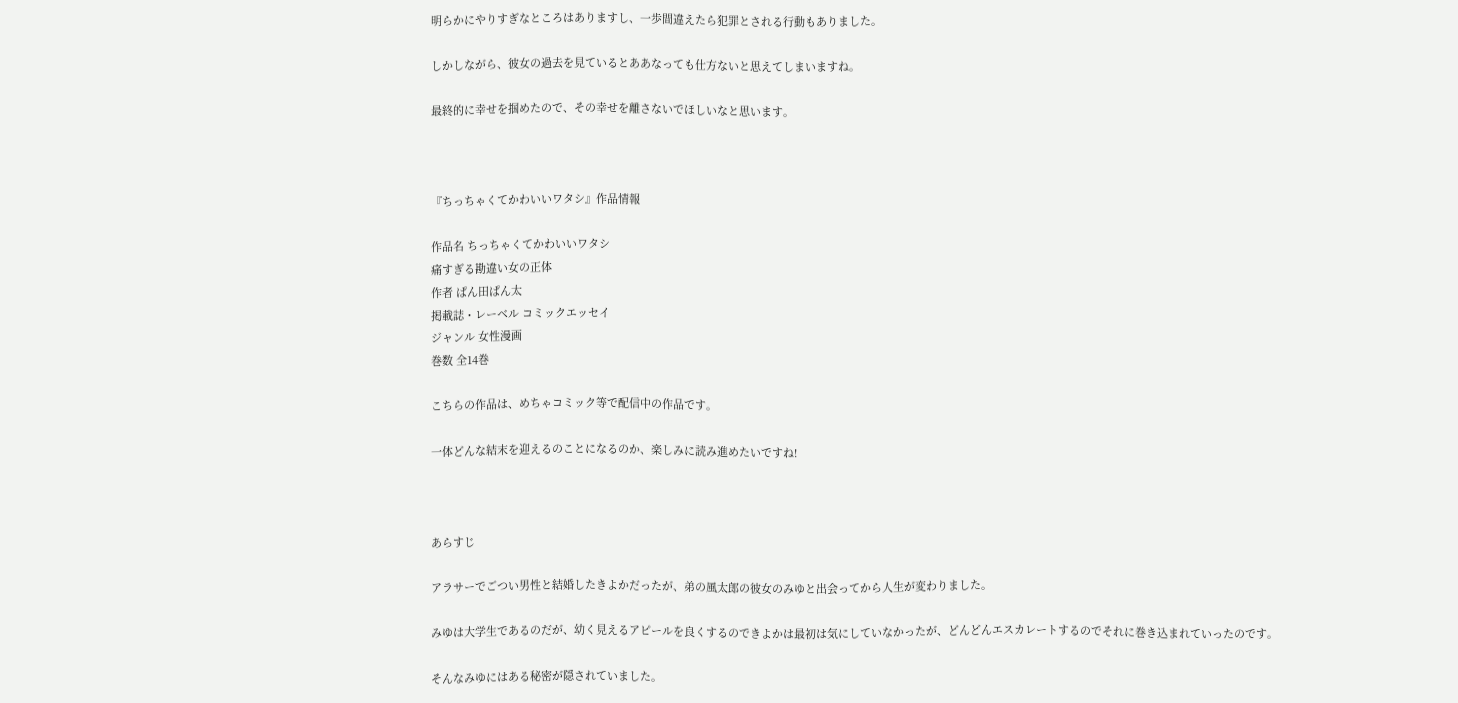明らかにやりすぎなところはありますし、一歩間違えたら犯罪とされる行動もありました。

しかしながら、彼女の過去を見ているとああなっても仕方ないと思えてしまいますね。

最終的に幸せを掴めたので、その幸せを離さないでほしいなと思います。



『ちっちゃくてかわいいワタシ』作品情報

作品名 ちっちゃくてかわいいワタシ
痛すぎる勘違い女の正体
作者 ぱん田ぱん太
掲載誌・レーベル コミックエッセイ
ジャンル 女性漫画
巻数 全14巻

こちらの作品は、めちゃコミック等で配信中の作品です。

一体どんな結末を迎えるのことになるのか、楽しみに読み進めたいですね!



あらすじ

アラサーでごつい男性と結婚したきよかだったが、弟の風太郎の彼女のみゆと出会ってから人生が変わりました。

みゆは大学生であるのだが、幼く見えるアピールを良くするのできよかは最初は気にしていなかったが、どんどんエスカレートするのでそれに巻き込まれていったのです。

そんなみゆにはある秘密が隠されていました。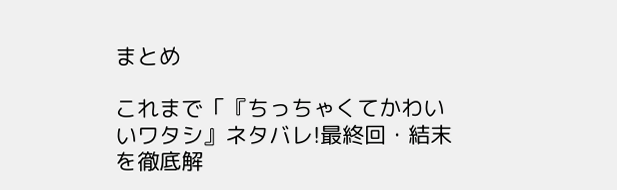まとめ

これまで「『ちっちゃくてかわいいワタシ』ネタバレ!最終回・結末を徹底解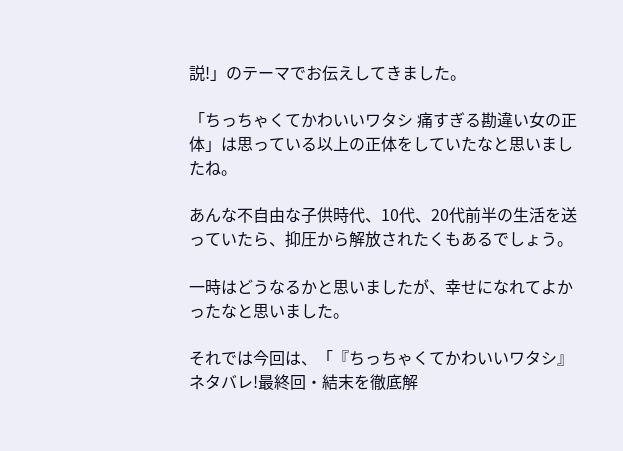説!」のテーマでお伝えしてきました。

「ちっちゃくてかわいいワタシ 痛すぎる勘違い女の正体」は思っている以上の正体をしていたなと思いましたね。

あんな不自由な子供時代、10代、20代前半の生活を送っていたら、抑圧から解放されたくもあるでしょう。

一時はどうなるかと思いましたが、幸せになれてよかったなと思いました。

それでは今回は、「『ちっちゃくてかわいいワタシ』ネタバレ!最終回・結末を徹底解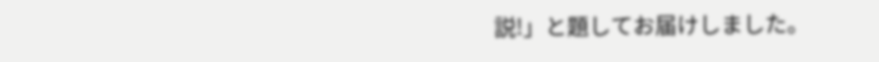説!」と題してお届けしました。